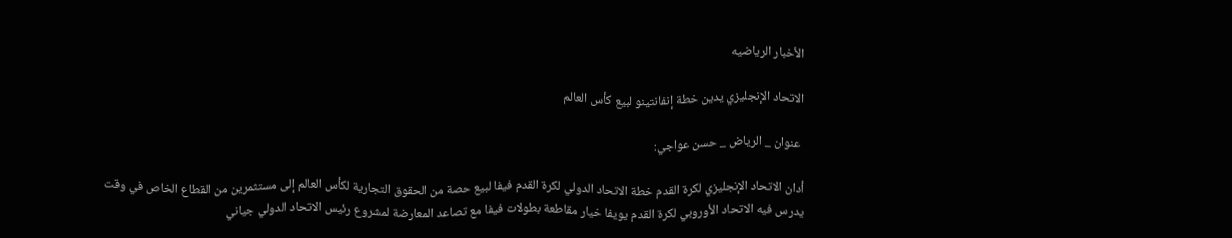الأخبار الرياضيه

الاتحاد الإنجليزي يدين خطة إنفانتينو لبيع كأس العالم

 عنوان _ الرياض _ حسن عواجي:

أدان الاتحاد الإنجليزي لكرة القدم خطة الاتحاد الدولي لكرة القدم فيفا لبيع حصة من الحقوق التجارية لكأس العالم إلى مستثمرين من القطاع الخاص في وقت يدرس فيه الاتحاد الأوروبي لكرة القدم يويفا خيار مقاطعة بطولات فيفا مع تصاعد المعارضة لمشروع رئيس الاتحاد الدولي جياني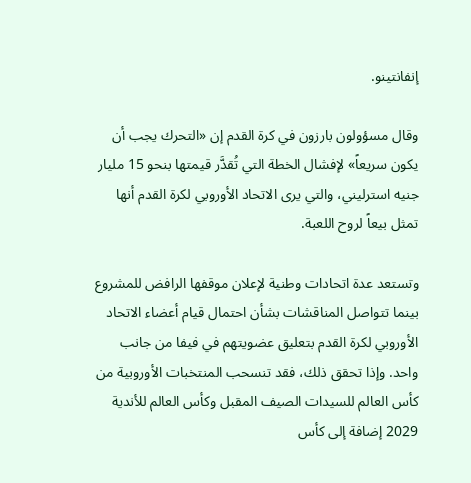إنفانتينو.

وقال مسؤولون بارزون في كرة القدم إن «التحرك يجب أن يكون سريعاً» لإفشال الخطة التي تُقدَّر قيمتها بنحو 15 مليار جنيه استرليني، والتي يرى الاتحاد الأوروبي لكرة القدم أنها تمثل بيعاً لروح اللعبة.

وتستعد عدة اتحادات وطنية لإعلان موقفها الرافض للمشروع بينما تتواصل المناقشات بشأن احتمال قيام أعضاء الاتحاد الأوروبي لكرة القدم بتعليق عضويتهم في فيفا من جانب واحد. وإذا تحقق ذلك، فقد تنسحب المنتخبات الأوروبية من كأس العالم للسيدات الصيف المقبل وكأس العالم للأندية 2029 إضافة إلى كأس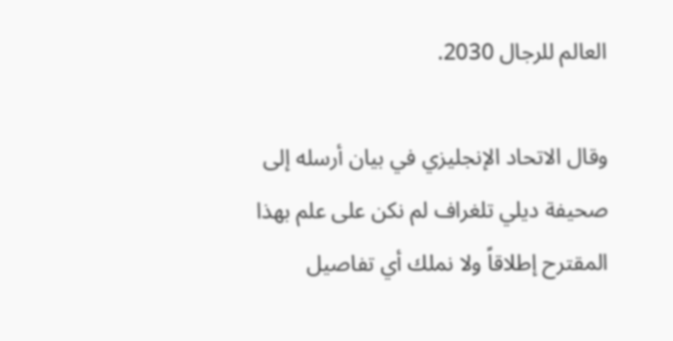العالم للرجال 2030.

وقال الاتحاد الإنجليزي في بيان أرسله إلى صحيفة ديلي تلغراف لم نكن على علم بهذا المقترح إطلاقاً ولا نملك أي تفاصيل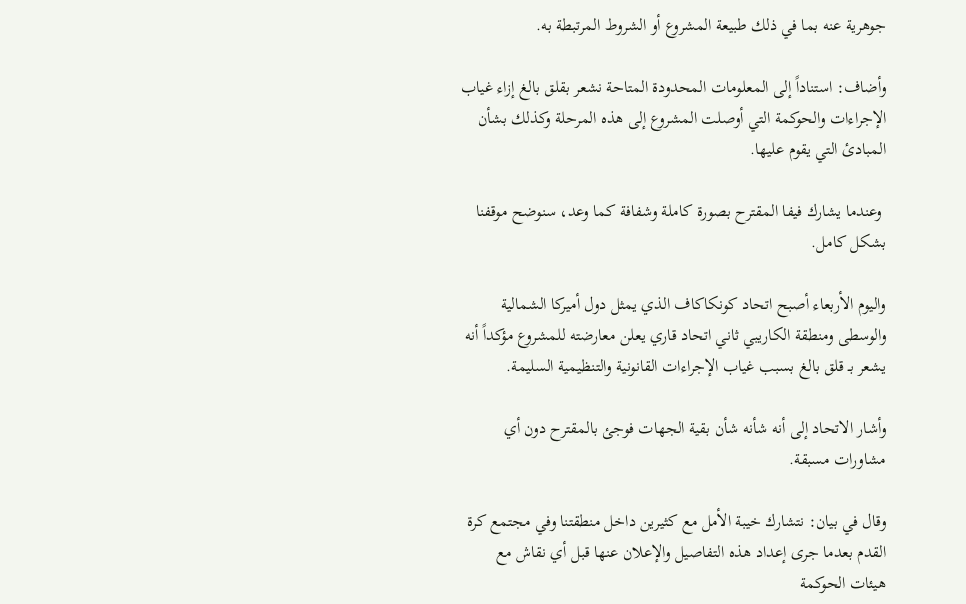جوهرية عنه بما في ذلك طبيعة المشروع أو الشروط المرتبطة به.

وأضاف: استناداً إلى المعلومات المحدودة المتاحة نشعر بقلق بالغ إزاء غياب الإجراءات والحوكمة التي أوصلت المشروع إلى هذه المرحلة وكذلك بشأن المبادئ التي يقوم عليها.

 وعندما يشارك فيفا المقترح بصورة كاملة وشفافة كما وعد، سنوضح موقفنا بشكل كامل.

واليوم الأربعاء أصبح اتحاد كونكاكاف الذي يمثل دول أميركا الشمالية والوسطى ومنطقة الكاريبي ثاني اتحاد قاري يعلن معارضته للمشروع مؤكداً أنه يشعر بـ قلق بالغ بسبب غياب الإجراءات القانونية والتنظيمية السليمة.

وأشار الاتحاد إلى أنه شأنه شأن بقية الجهات فوجئ بالمقترح دون أي مشاورات مسبقة.

وقال في بيان: نتشارك خيبة الأمل مع كثيرين داخل منطقتنا وفي مجتمع كرة القدم بعدما جرى إعداد هذه التفاصيل والإعلان عنها قبل أي نقاش مع هيئات الحوكمة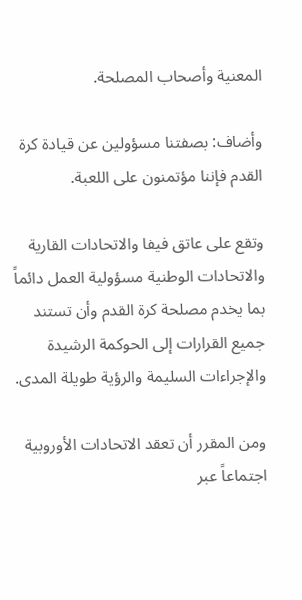المعنية وأصحاب المصلحة.

وأضاف: بصفتنا مسؤولين عن قيادة كرة القدم فإننا مؤتمنون على اللعبة.

وتقع على عاتق فيفا والاتحادات القارية والاتحادات الوطنية مسؤولية العمل دائماً بما يخدم مصلحة كرة القدم وأن تستند جميع القرارات إلى الحوكمة الرشيدة والإجراءات السليمة والرؤية طويلة المدى.

ومن المقرر أن تعقد الاتحادات الأوروبية اجتماعاً عبر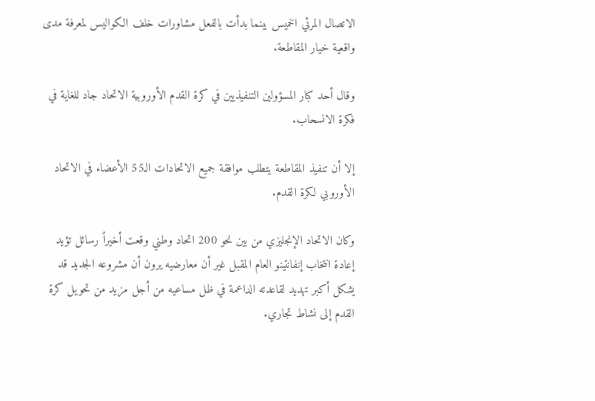الاتصال المرئي الخميس بينما بدأت بالفعل مشاورات خلف الكواليس لمعرفة مدى واقعية خيار المقاطعة.

وقال أحد كبار المسؤولين التنفيذيين في كرة القدم الأوروبية الاتحاد جاد للغاية في فكرة الانسحاب.

إلا أن تنفيذ المقاطعة يتطلب موافقة جميع الاتحادات الـ55 الأعضاء في الاتحاد الأوروبي لكرة القدم.

وكان الاتحاد الإنجليزي من بين نحو 200 اتحاد وطني وقعت أخيراً رسائل تؤيد إعادة انتخاب إنفانتينو العام المقبل غير أن معارضيه يرون أن مشروعه الجديد قد يشكل أكبر تهديد لقاعدته الداعمة في ظل مساعيه من أجل مزيد من تحويل كرة القدم إلى نشاط تجاري.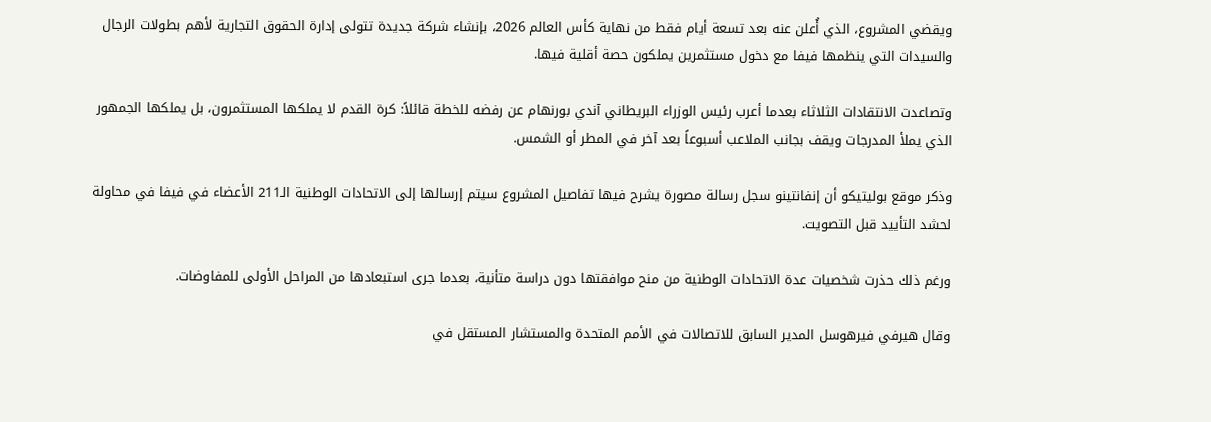ويقضي المشروع، الذي أُعلن عنه بعد تسعة أيام فقط من نهاية كأس العالم 2026، بإنشاء شركة جديدة تتولى إدارة الحقوق التجارية لأهم بطولات الرجال والسيدات التي ينظمها فيفا مع دخول مستثمرين يملكون حصة أقلية فيها.

وتصاعدت الانتقادات الثلاثاء بعدما أعرب رئيس الوزراء البريطاني آندي بورنهام عن رفضه للخطة قائلاً: كرة القدم لا يملكها المستثمرون، بل يملكها الجمهور الذي يملأ المدرجات ويقف بجانب الملاعب أسبوعاً بعد آخر في المطر أو الشمس.

وذكر موقع بوليتيكو أن إنفانتينو سجل رسالة مصورة يشرح فيها تفاصيل المشروع سيتم إرسالها إلى الاتحادات الوطنية الـ211 الأعضاء في فيفا في محاولة لحشد التأييد قبل التصويت.

ورغم ذلك حذرت شخصيات عدة الاتحادات الوطنية من منح موافقتها دون دراسة متأنية، بعدما جرى استبعادها من المراحل الأولى للمفاوضات.

وقال هيرفي فيرهوسل المدير السابق للاتصالات في الأمم المتحدة والمستشار المستقل في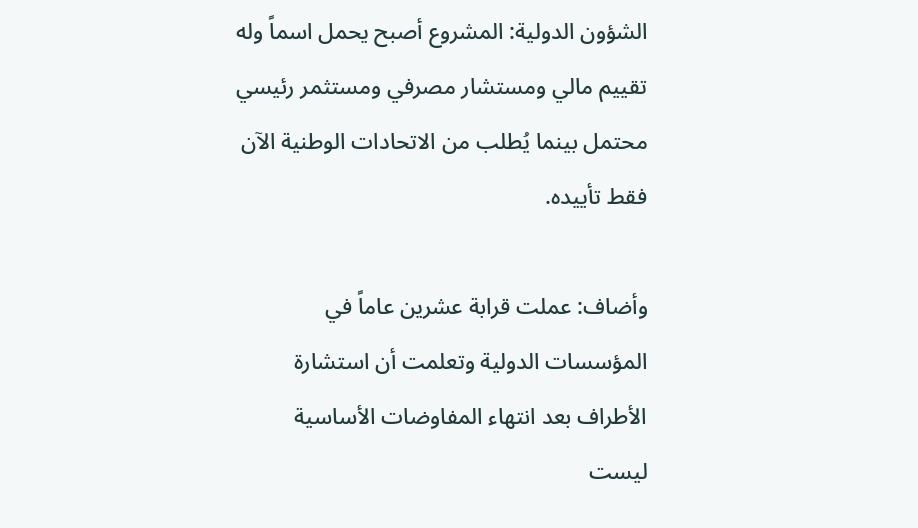الشؤون الدولية: المشروع أصبح يحمل اسماً وله تقييم مالي ومستشار مصرفي ومستثمر رئيسي محتمل بينما يُطلب من الاتحادات الوطنية الآن فقط تأييده.

وأضاف: عملت قرابة عشرين عاماً في المؤسسات الدولية وتعلمت أن استشارة الأطراف بعد انتهاء المفاوضات الأساسية ليست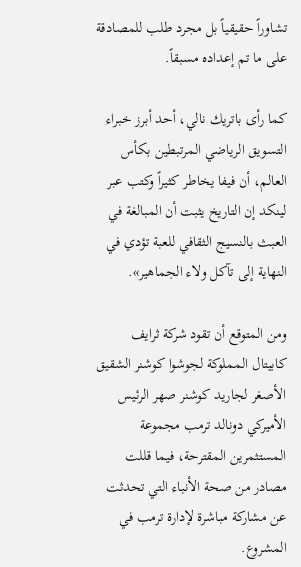تشاوراً حقيقياً بل مجرد طلب للمصادقة على ما تم إعداده مسبقاً.

كما رأى باتريك نالي، أحد أبرز خبراء التسويق الرياضي المرتبطين بكأس العالم، أن فيفا يخاطر كثيراً وكتب عبر لينكد إن التاريخ يثبت أن المبالغة في العبث بالنسيج الثقافي للعبة تؤدي في النهاية إلى تآكل ولاء الجماهير».

ومن المتوقع أن تقود شركة ثرايف كابيتال المملوكة لجوشوا كوشنر الشقيق الأصغر لجاريد كوشنر صهر الرئيس الأميركي دونالد ترمب مجموعة المستثمرين المقترحة، فيما قللت مصادر من صحة الأنباء التي تحدثت عن مشاركة مباشرة لإدارة ترمب في المشروع.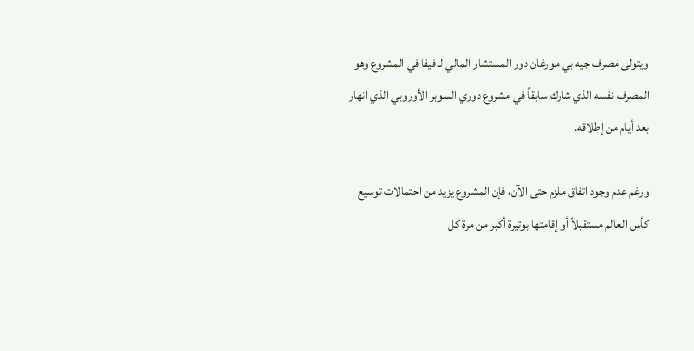ويتولى مصرف جيه بي مورغان دور المستشار المالي لـ فيفا في المشروع وهو المصرف نفسه الذي شارك سابقاً في مشروع دوري السوبر الأوروبي الذي انهار بعد أيام من إطلاقه.

ورغم عدم وجود اتفاق ملزم حتى الآن، فإن المشروع يزيد من احتمالات توسيع كأس العالم مستقبلاً أو إقامتها بوتيرة أكبر من مرة كل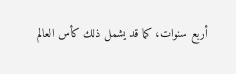أربع سنوات، كما قد يشمل ذلك كأس العالم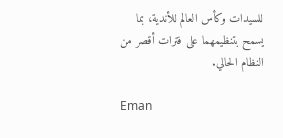للسيدات وكأس العالم للأندية، بما يسمح بتنظيمهما على فترات أقصر من النظام الحالي.

Eman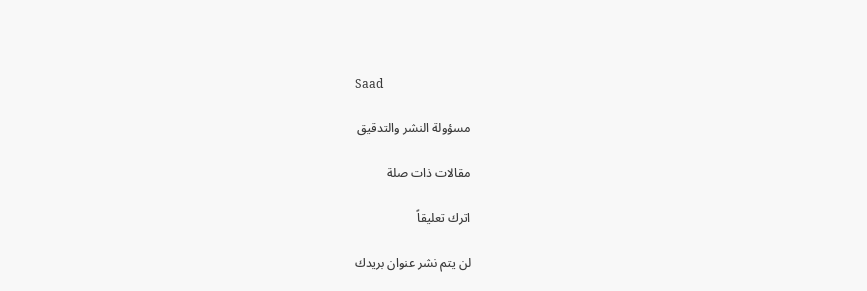Saad

مسؤولة النشر والتدقيق

مقالات ذات صلة

اترك تعليقاً

لن يتم نشر عنوان بريدك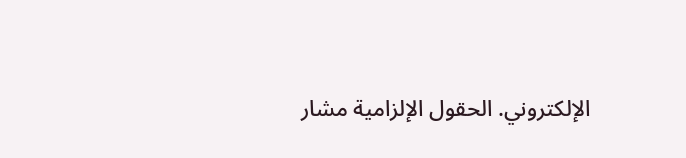الإلكتروني. الحقول الإلزامية مشار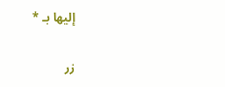إليها بـ *

زر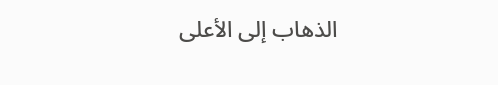الذهاب إلى الأعلى